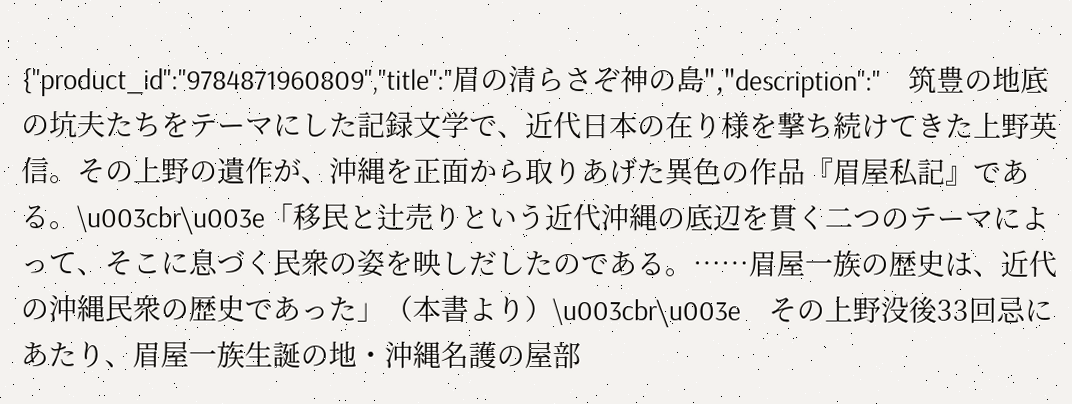{"product_id":"9784871960809","title":"眉の清らさぞ神の島","description":"　筑豊の地底の坑夫たちをテーマにした記録文学で、近代日本の在り様を撃ち続けてきた上野英信。その上野の遺作が、沖縄を正面から取りあげた異色の作品『眉屋私記』である。\u003cbr\u003e「移民と辻売りという近代沖縄の底辺を貫く二つのテーマによって、そこに息づく民衆の姿を映しだしたのである。……眉屋一族の歴史は、近代の沖縄民衆の歴史であった」（本書より）\u003cbr\u003e　その上野没後33回忌にあたり、眉屋一族生誕の地・沖縄名護の屋部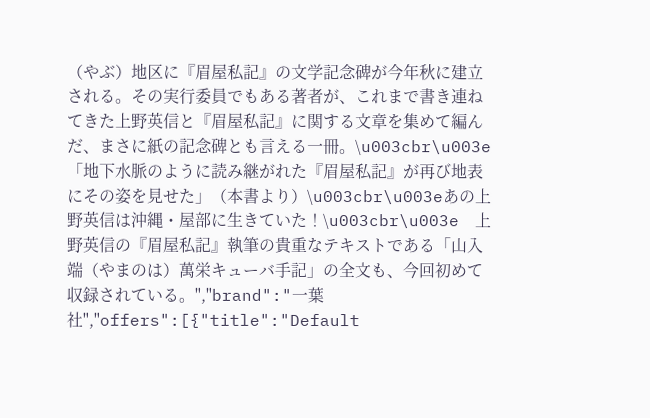（やぶ）地区に『眉屋私記』の文学記念碑が今年秋に建立される。その実行委員でもある著者が、これまで書き連ねてきた上野英信と『眉屋私記』に関する文章を集めて編んだ、まさに紙の記念碑とも言える一冊。\u003cbr\u003e「地下水脈のように読み継がれた『眉屋私記』が再び地表にその姿を見せた」（本書より）\u003cbr\u003eあの上野英信は沖縄・屋部に生きていた！\u003cbr\u003e　上野英信の『眉屋私記』執筆の貴重なテキストである「山入端（やまのは）萬栄キューバ手記」の全文も、今回初めて収録されている。","brand":"一葉社","offers":[{"title":"Default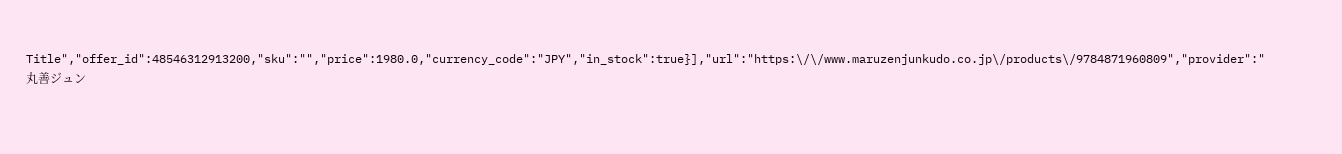Title","offer_id":48546312913200,"sku":"","price":1980.0,"currency_code":"JPY","in_stock":true}],"url":"https:\/\/www.maruzenjunkudo.co.jp\/products\/9784871960809","provider":"丸善ジュン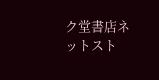ク堂書店ネットスト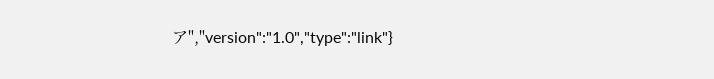ア","version":"1.0","type":"link"}